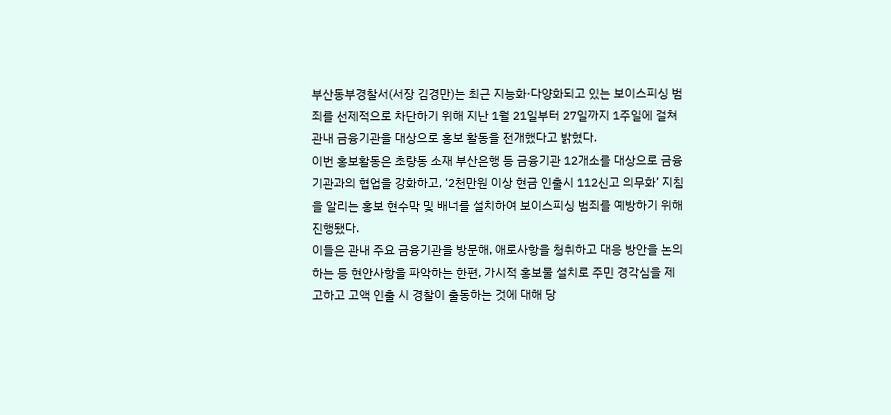부산동부경찰서(서장 김경만)는 최근 지능화·다양화되고 있는 보이스피싱 범죄를 선제적으로 차단하기 위해 지난 1월 21일부터 27일까지 1주일에 걸쳐 관내 금융기관을 대상으로 홍보 활동을 전개했다고 밝혔다.
이번 홍보활동은 초량동 소재 부산은행 등 금융기관 12개소를 대상으로 금융기관과의 협업을 강화하고, ‘2천만원 이상 현금 인출시 112신고 의무화’ 지침을 알리는 홍보 현수막 및 배너를 설치하여 보이스피싱 범죄를 예방하기 위해 진행됐다.
이들은 관내 주요 금융기관을 방문해, 애로사항을 청취하고 대응 방안을 논의하는 등 현안사항을 파악하는 한편, 가시적 홍보물 설치로 주민 경각심을 제고하고 고액 인출 시 경찰이 출동하는 것에 대해 당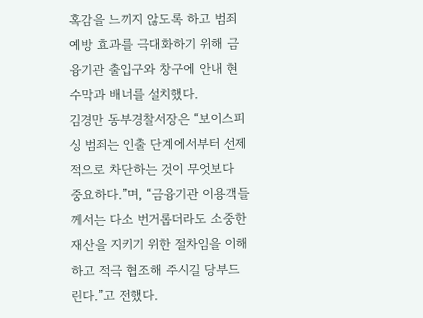혹감을 느끼지 않도록 하고 범죄예방 효과를 극대화하기 위해 금융기관 출입구와 창구에 안내 현수막과 배너를 설치했다.
김경만 동부경찰서장은 “보이스피싱 범죄는 인출 단계에서부터 선제적으로 차단하는 것이 무엇보다 중요하다.”며, “금융기관 이용객들께서는 다소 번거롭더라도 소중한 재산을 지키기 위한 절차임을 이해하고 적극 협조해 주시길 당부드린다.”고 전했다.